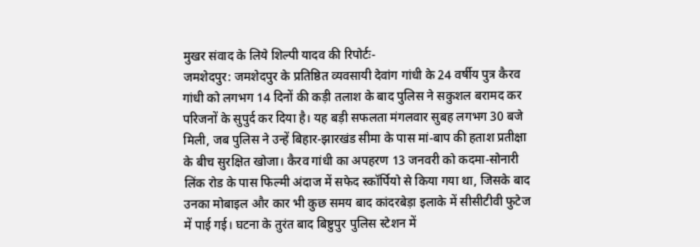मुखर संवाद के लिये शिल्पी यादव की रिपोर्टः-
जमशेदपुर: जमशेदपुर के प्रतिष्ठित व्यवसायी देवांग गांधी के 24 वर्षीय पुत्र कैरव गांधी को लगभग 14 दिनों की कड़ी तलाश के बाद पुलिस ने सकुशल बरामद कर परिजनों के सुपुर्द कर दिया है। यह बड़ी सफलता मंगलवार सुबह लगभग 30 बजे मिली, जब पुलिस ने उन्हें बिहार-झारखंड सीमा के पास मां-बाप की हताश प्रतीक्षा के बीच सुरक्षित खोजा। कैरव गांधी का अपहरण 13 जनवरी को कदमा-सोनारी लिंक रोड के पास फिल्मी अंदाज में सफेद स्कॉर्पियो से किया गया था, जिसके बाद उनका मोबाइल और कार भी कुछ समय बाद कांदरबेड़ा इलाके में सीसीटीवी फुटेज में पाई गई। घटना के तुरंत बाद बिष्टुपुर पुलिस स्टेशन में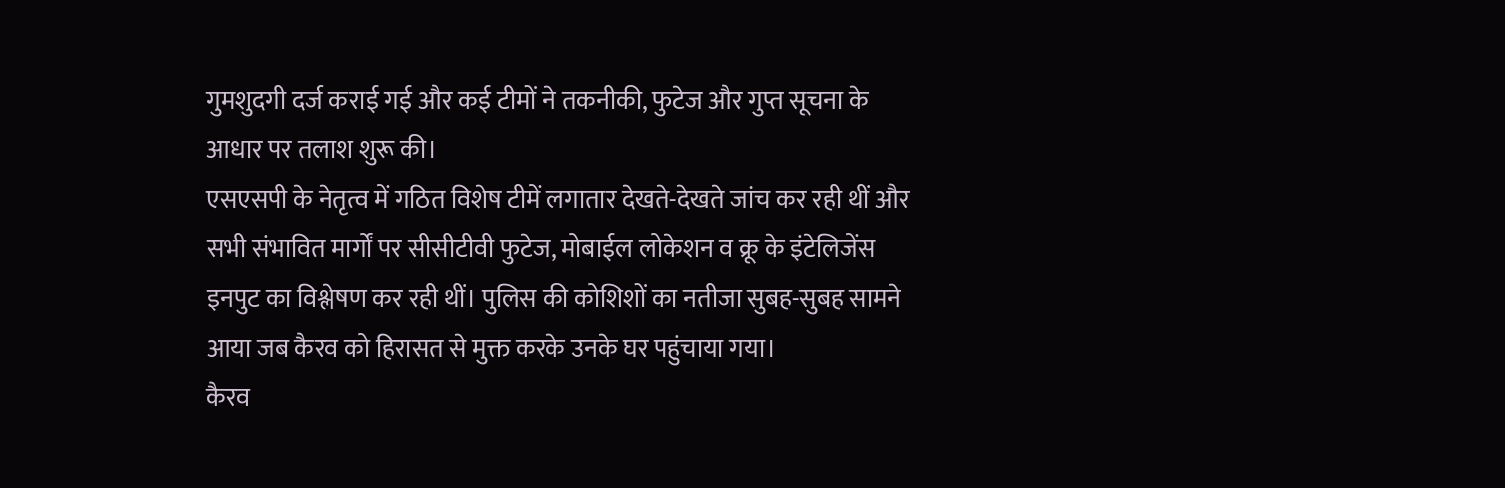गुमशुदगी दर्ज कराई गई और कई टीमों ने तकनीकी, फुटेज और गुप्त सूचना के आधार पर तलाश शुरू की।
एसएसपी के नेतृत्व में गठित विशेष टीमें लगातार देखते-देखते जांच कर रही थीं और सभी संभावित मार्गों पर सीसीटीवी फुटेज, मोबाईल लोकेशन व क्रू के इंटेलिजेंस इनपुट का विश्लेषण कर रही थीं। पुलिस की कोशिशों का नतीजा सुबह-सुबह सामने आया जब कैरव को हिरासत से मुक्त करके उनके घर पहुंचाया गया।
कैरव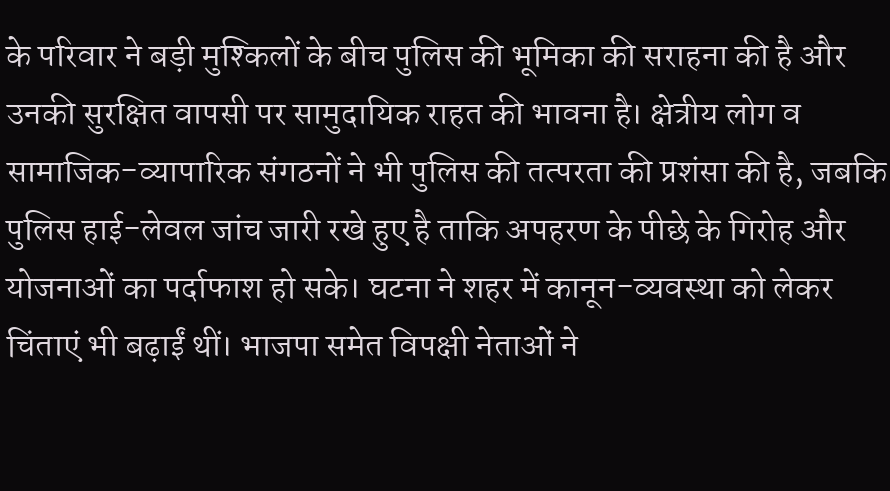के परिवार ने बड़ी मुश्किलों के बीच पुलिस की भूमिका की सराहना की है और उनकी सुरक्षित वापसी पर सामुदायिक राहत की भावना है। क्षेत्रीय लोग व सामाजिक-व्यापारिक संगठनों ने भी पुलिस की तत्परता की प्रशंसा की है, जबकि पुलिस हाई-लेवल जांच जारी रखे हुए है ताकि अपहरण के पीछे के गिरोह और योजनाओं का पर्दाफाश हो सके। घटना ने शहर में कानून-व्यवस्था को लेकर चिंताएं भी बढ़ाईं थीं। भाजपा समेत विपक्षी नेताओं ने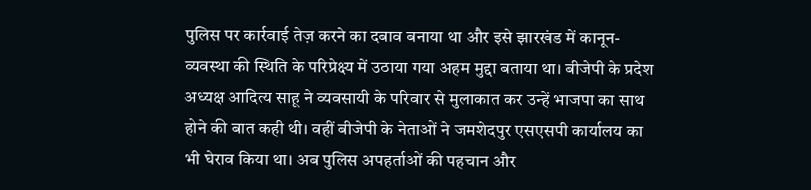पुलिस पर कार्रवाई तेज़ करने का दबाव बनाया था और इसे झारखंड में कानून-व्यवस्था की स्थिति के परिप्रेक्ष्य में उठाया गया अहम मुद्दा बताया था। बीजेपी के प्रदेश अध्यक्ष आदित्य साहू ने व्यवसायी के परिवार से मुलाकात कर उन्हें भाजपा का साथ होने की बात कही थी। वहीं बीजेपी के नेताओं ने जमशेदपुर एसएसपी कार्यालय का भी घेराव किया था। अब पुलिस अपहर्ताओं की पहचान और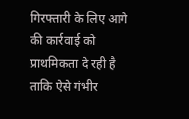गिरफ्तारी के लिए आगे की कार्रवाई को प्राथमिकता दे रही है ताकि ऐसे गंभीर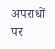अपराधों पर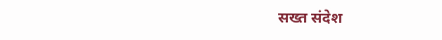सख्त संदेश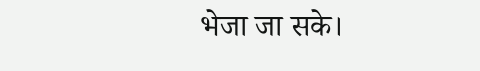भेजा जा सके।